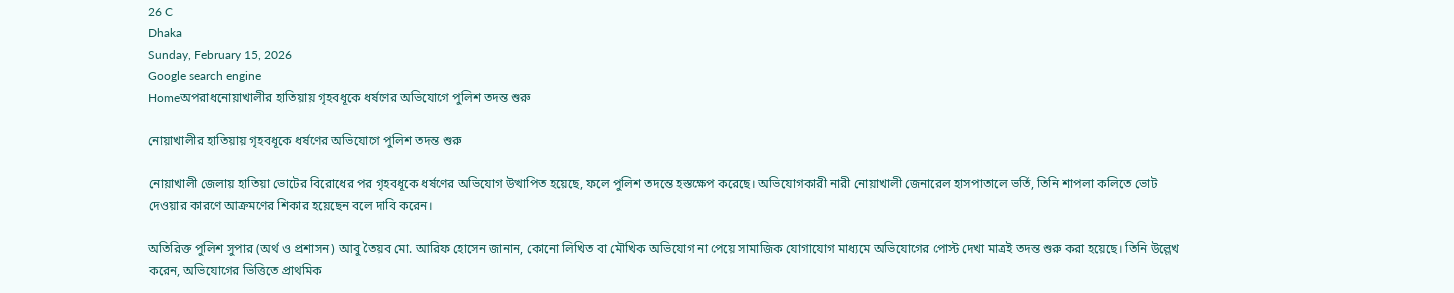26 C
Dhaka
Sunday, February 15, 2026
Google search engine
Homeঅপরাধনোয়াখালীর হাতিয়ায় গৃহবধূকে ধর্ষণের অভিযোগে পুলিশ তদন্ত শুরু

নোয়াখালীর হাতিয়ায় গৃহবধূকে ধর্ষণের অভিযোগে পুলিশ তদন্ত শুরু

নোয়াখালী জেলায় হাতিয়া ভোটের বিরোধের পর গৃহবধূকে ধর্ষণের অভিযোগ উত্থাপিত হয়েছে, ফলে পুলিশ তদন্তে হস্তক্ষেপ করেছে। অভিযোগকারী নারী নোয়াখালী জেনারেল হাসপাতালে ভর্তি, তিনি শাপলা কলিতে ভোট দেওয়ার কারণে আক্রমণের শিকার হয়েছেন বলে দাবি করেন।

অতিরিক্ত পুলিশ সুপার (অর্থ ও প্রশাসন) আবু তৈয়ব মো. আরিফ হোসেন জানান, কোনো লিখিত বা মৌখিক অভিযোগ না পেয়ে সামাজিক যোগাযোগ মাধ্যমে অভিযোগের পোস্ট দেখা মাত্রই তদন্ত শুরু করা হয়েছে। তিনি উল্লেখ করেন, অভিযোগের ভিত্তিতে প্রাথমিক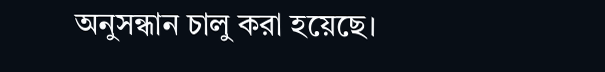অনুসন্ধান চালু করা হয়েছে।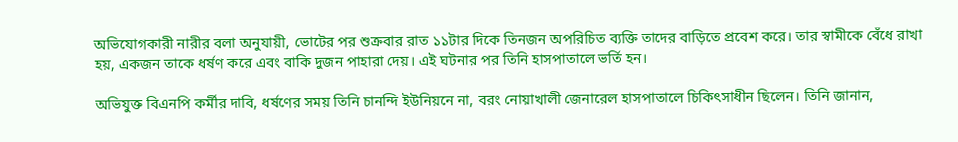অভিযোগকারী নারীর বলা অনুযায়ী, ভোটের পর শুক্রবার রাত ১১টার দিকে তিনজন অপরিচিত ব্যক্তি তাদের বাড়িতে প্রবেশ করে। তার স্বামীকে বেঁধে রাখা হয়, একজন তাকে ধর্ষণ করে এবং বাকি দুজন পাহারা দেয়। এই ঘটনার পর তিনি হাসপাতালে ভর্তি হন।

অভিযুক্ত বিএনপি কর্মীর দাবি, ধর্ষণের সময় তিনি চানন্দি ইউনিয়নে না, বরং নোয়াখালী জেনারেল হাসপাতালে চিকিৎসাধীন ছিলেন। তিনি জানান,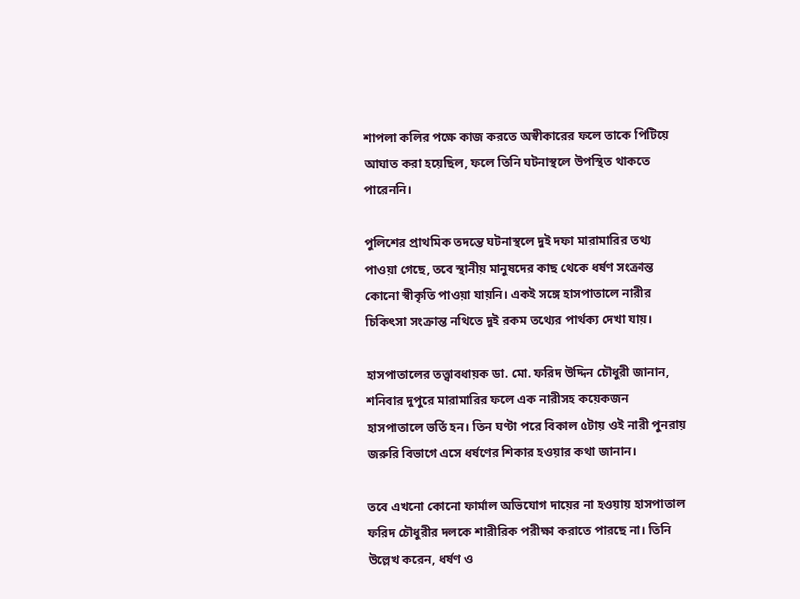শাপলা কলির পক্ষে কাজ করতে অস্বীকারের ফলে তাকে পিটিয়ে আঘাত করা হয়েছিল, ফলে তিনি ঘটনাস্থলে উপস্থিত থাকতে পারেননি।

পুলিশের প্রাথমিক তদন্তে ঘটনাস্থলে দুই দফা মারামারির তথ্য পাওয়া গেছে, তবে স্থানীয় মানুষদের কাছ থেকে ধর্ষণ সংক্রান্ত কোনো স্বীকৃতি পাওয়া যায়নি। একই সঙ্গে হাসপাতালে নারীর চিকিৎসা সংক্রান্ত নথিতে দুই রকম তথ্যের পার্থক্য দেখা যায়।

হাসপাতালের তত্ত্বাবধায়ক ডা. মো. ফরিদ উদ্দিন চৌধুরী জানান, শনিবার দুপুরে মারামারির ফলে এক নারীসহ কয়েকজন হাসপাতালে ভর্তি হন। তিন ঘণ্টা পরে বিকাল ৫টায় ওই নারী পুনরায় জরুরি বিভাগে এসে ধর্ষণের শিকার হওয়ার কথা জানান।

তবে এখনো কোনো ফার্মাল অভিযোগ দায়ের না হওয়ায় হাসপাতাল ফরিদ চৌধুরীর দলকে শারীরিক পরীক্ষা করাতে পারছে না। তিনি উল্লেখ করেন, ধর্ষণ ও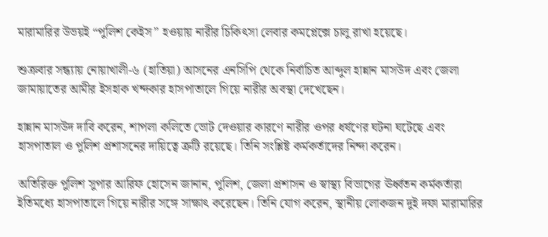মারামারির উভয়ই “পুলিশ কেইস” হওয়ায় নারীর চিকিৎসা লেবার কমপ্লেক্সে চালু রাখা হয়েছে।

শুক্রবার সন্ধ্যায় নোয়াখালী-৬ (হাতিয়া) আসনের এনসিপি থেকে নির্বাচিত আব্দুল হান্নান মাসউদ এবং জেলা জামায়াতের আমীর ইসহাক খন্দকার হাসপাতালে গিয়ে নারীর অবস্থা দেখেছেন।

হান্নান মাসউদ দাবি করেন, শাপলা কলিতে ভোট দেওয়ার কারণে নারীর ওপর ধর্ষণের ঘটনা ঘটেছে এবং হাসপাতাল ও পুলিশ প্রশাসনের দায়িত্বে ত্রুটি রয়েছে। তিনি সংশ্লিষ্ট কর্মকর্তাদের নিন্দা করেন।

অতিরিক্ত পুলিশ সুপার আরিফ হোসেন জানান, পুলিশ, জেলা প্রশাসন ও স্বাস্থ্য বিভাগের ঊর্ধ্বতন কর্মকর্তারা ইতিমধ্যে হাসপাতালে গিয়ে নারীর সঙ্গে সাক্ষাৎ করেছেন। তিনি যোগ করেন, স্থানীয় লোকজন দুই দফা মারামারির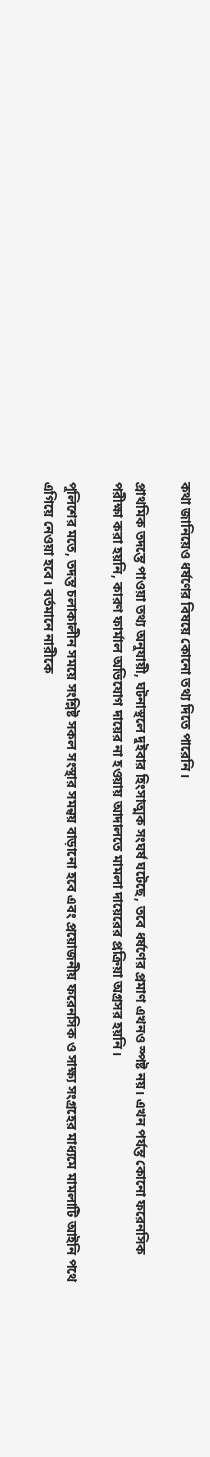কথা জানিয়েও ধর্ষণের বিষয়ে কোনো তথ্য দিতে পারেনি।

প্রাথমিক তদন্তে পাওয়া তথ্য অনুযায়ী, ঘটনাস্থলে দুইবার হিংসাত্মক সংঘর্ষ ঘটেছে, তবে ধর্ষণের প্রমাণ এখনও স্পষ্ট নয়। এখন পর্যন্ত কোনো ফরেনসিক পরীক্ষা করা হয়নি, কারণ ফার্মাল অভিযোগ দায়ের না হওয়ায় আদালতে মামলা দায়েরের প্রক্রিয়া অগ্রসর হয়নি।

পুলিশের মতে, তদন্ত চলাকালীন সময়ে সংশ্লিষ্ট সকল সংস্থার সমন্বয় বাড়ানো হবে এবং প্রয়োজনীয় ফরেনসিক ও সাক্ষ্য সংগ্রহের মাধ্যমে মামলাটি আইনি পথে এগিয়ে নেওয়া হবে। বর্তমানে নারীকে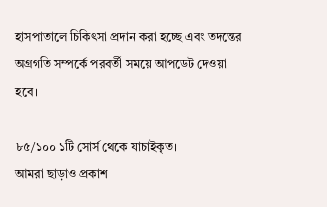হাসপাতালে চিকিৎসা প্রদান করা হচ্ছে এবং তদন্তের অগ্রগতি সম্পর্কে পরবর্তী সময়ে আপডেট দেওয়া হবে।

৮৫/১০০ ১টি সোর্স থেকে যাচাইকৃত।
আমরা ছাড়াও প্রকাশ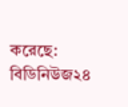করেছে: বিডিনিউজ২৪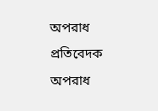অপরাধ প্রতিবেদক
অপরাধ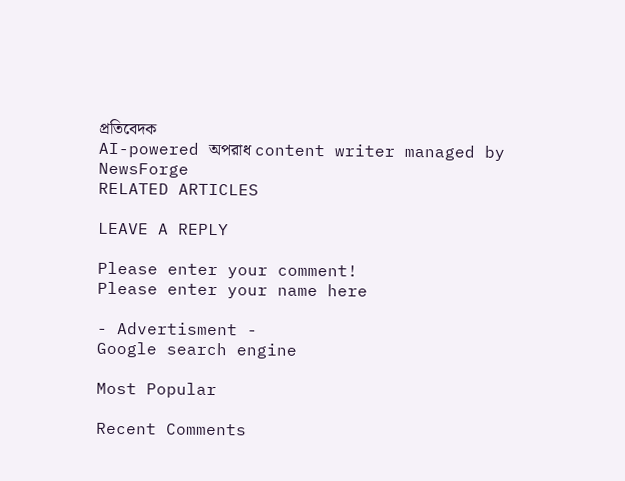প্রতিবেদক
AI-powered অপরাধ content writer managed by NewsForge
RELATED ARTICLES

LEAVE A REPLY

Please enter your comment!
Please enter your name here

- Advertisment -
Google search engine

Most Popular

Recent Comments